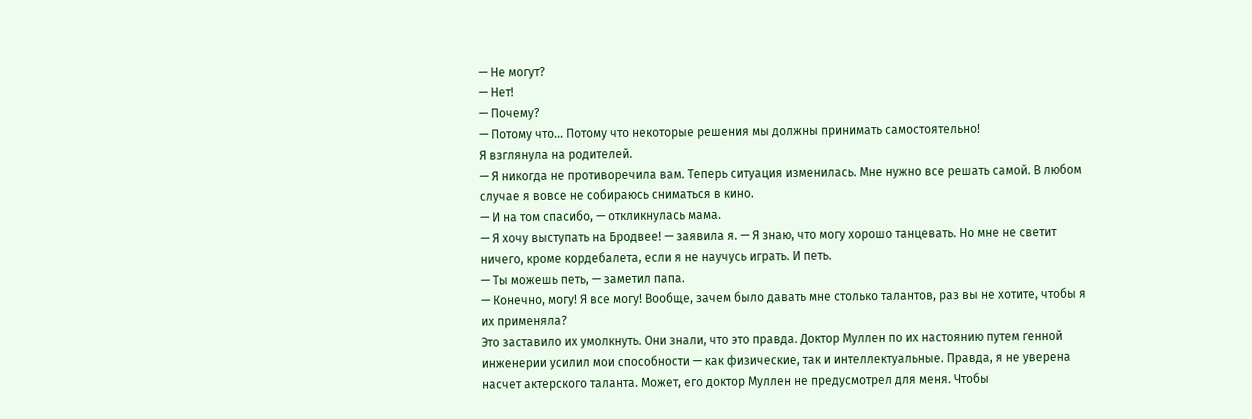— Не могут?
— Нет!
— Почему?
— Потому что... Потому что некоторые решения мы должны принимать самостоятельно!
Я взглянула на родителей.
— Я никогда не противоречила вам. Теперь ситуация изменилась. Мне нужно все решать самой. В любом случае я вовсе не собираюсь сниматься в кино.
— И на том спасибо, — откликнулась мама.
— Я хочу выступать на Бродвее! — заявила я. — Я знаю, что могу хорошо танцевать. Но мне не светит ничего, кроме кордебалета, если я не научусь играть. И петь.
— Ты можешь петь, — заметил папа.
— Конечно, могу! Я все могу! Вообще, зачем было давать мне столько талантов, раз вы не хотите, чтобы я их применяла?
Это заставило их умолкнуть. Они знали, что это правда. Доктор Муллен по их настоянию путем генной инженерии усилил мои способности — как физические, так и интеллектуальные. Правда, я не уверена насчет актерского таланта. Может, его доктор Муллен не предусмотрел для меня. Чтобы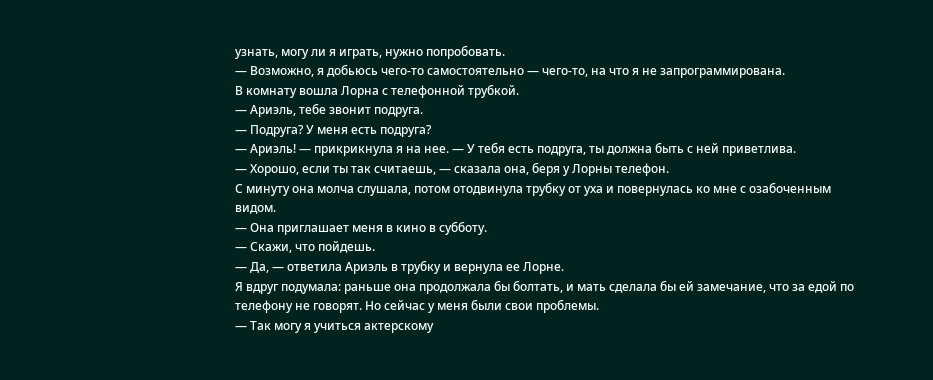узнать, могу ли я играть, нужно попробовать.
— Возможно, я добьюсь чего-то самостоятельно — чего-то, на что я не запрограммирована.
В комнату вошла Лорна с телефонной трубкой.
— Ариэль, тебе звонит подруга.
— Подруга? У меня есть подруга?
— Ариэль! — прикрикнула я на нее. — У тебя есть подруга, ты должна быть с ней приветлива.
— Хорошо, если ты так считаешь, — сказала она, беря у Лорны телефон.
С минуту она молча слушала, потом отодвинула трубку от уха и повернулась ко мне с озабоченным видом.
— Она приглашает меня в кино в субботу.
— Скажи, что пойдешь.
— Да, — ответила Ариэль в трубку и вернула ее Лорне.
Я вдруг подумала: раньше она продолжала бы болтать, и мать сделала бы ей замечание, что за едой по телефону не говорят. Но сейчас у меня были свои проблемы.
— Так могу я учиться актерскому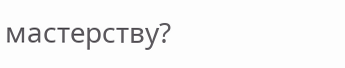мастерству?